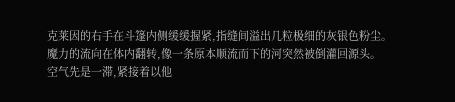克莱因的右手在斗篷内侧缓缓握紧,指缝间溢出几粒极细的灰银色粉尘。
魔力的流向在体内翻转,像一条原本顺流而下的河突然被倒灌回源头。
空气先是一滞,紧接着以他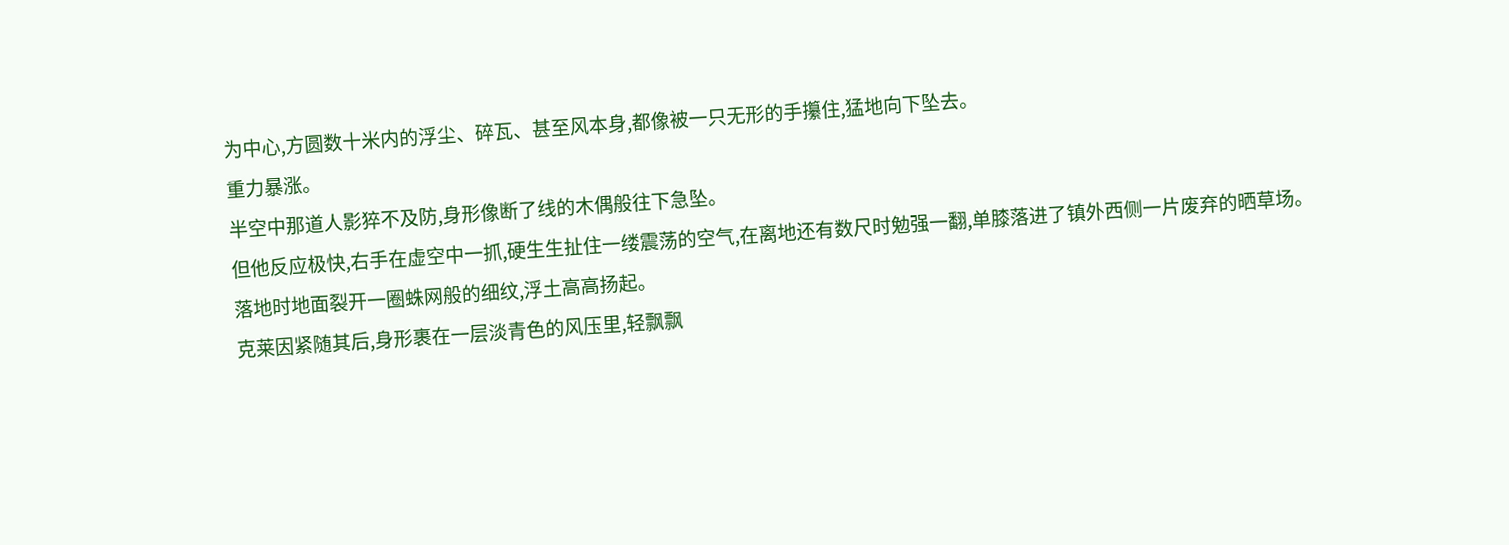为中心,方圆数十米内的浮尘、碎瓦、甚至风本身,都像被一只无形的手攥住,猛地向下坠去。
重力暴涨。
半空中那道人影猝不及防,身形像断了线的木偶般往下急坠。
但他反应极快,右手在虚空中一抓,硬生生扯住一缕震荡的空气,在离地还有数尺时勉强一翻,单膝落进了镇外西侧一片废弃的晒草场。
落地时地面裂开一圈蛛网般的细纹,浮土高高扬起。
克莱因紧随其后,身形裹在一层淡青色的风压里,轻飘飘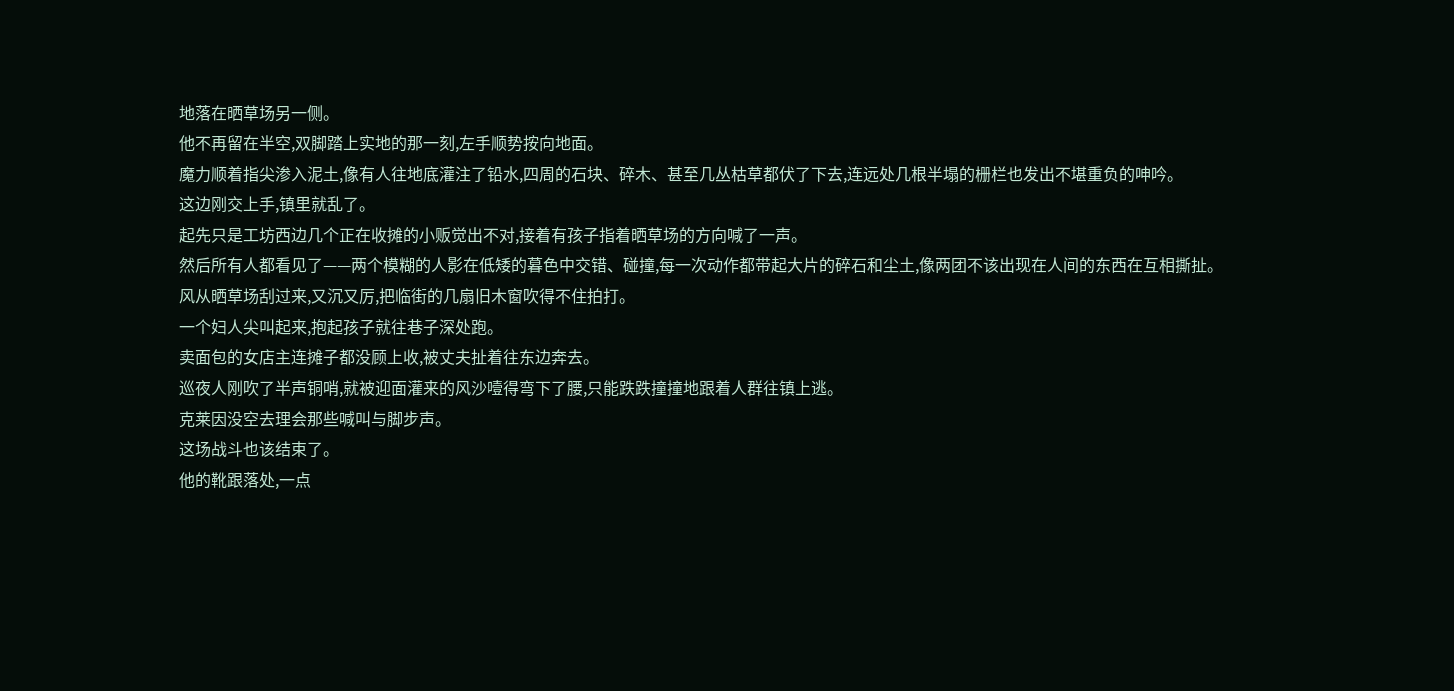地落在晒草场另一侧。
他不再留在半空,双脚踏上实地的那一刻,左手顺势按向地面。
魔力顺着指尖渗入泥土,像有人往地底灌注了铅水,四周的石块、碎木、甚至几丛枯草都伏了下去,连远处几根半塌的栅栏也发出不堪重负的呻吟。
这边刚交上手,镇里就乱了。
起先只是工坊西边几个正在收摊的小贩觉出不对,接着有孩子指着晒草场的方向喊了一声。
然后所有人都看见了——两个模糊的人影在低矮的暮色中交错、碰撞,每一次动作都带起大片的碎石和尘土,像两团不该出现在人间的东西在互相撕扯。
风从晒草场刮过来,又沉又厉,把临街的几扇旧木窗吹得不住拍打。
一个妇人尖叫起来,抱起孩子就往巷子深处跑。
卖面包的女店主连摊子都没顾上收,被丈夫扯着往东边奔去。
巡夜人刚吹了半声铜哨,就被迎面灌来的风沙噎得弯下了腰,只能跌跌撞撞地跟着人群往镇上逃。
克莱因没空去理会那些喊叫与脚步声。
这场战斗也该结束了。
他的靴跟落处,一点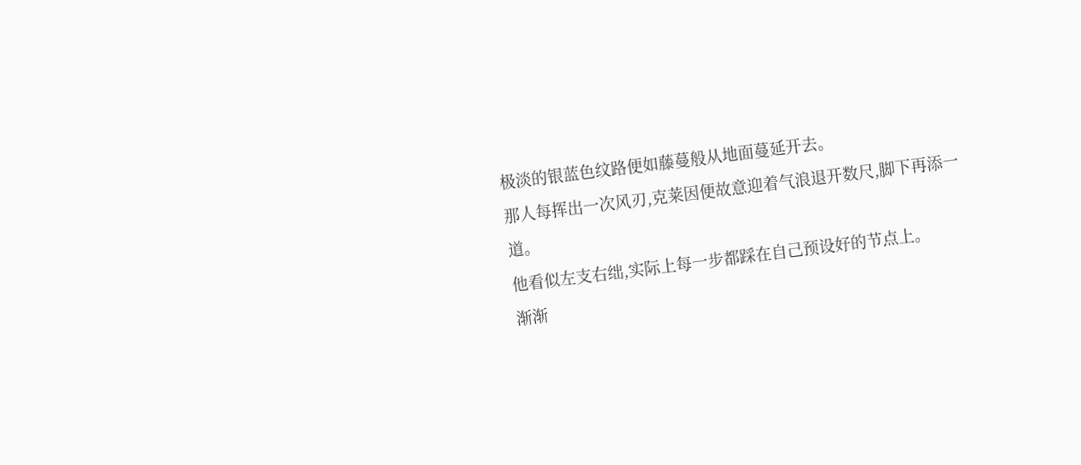极淡的银蓝色纹路便如藤蔓般从地面蔓延开去。
那人每挥出一次风刃,克莱因便故意迎着气浪退开数尺,脚下再添一道。
他看似左支右绌,实际上每一步都踩在自己预设好的节点上。
渐渐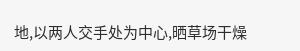地,以两人交手处为中心,晒草场干燥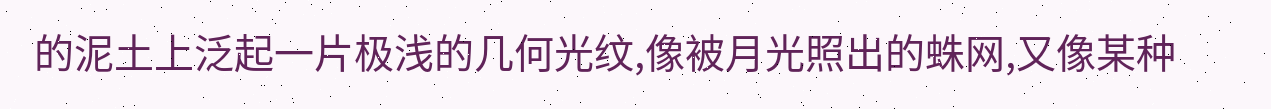的泥土上泛起一片极浅的几何光纹,像被月光照出的蛛网,又像某种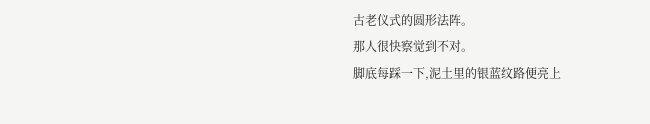古老仪式的圆形法阵。
那人很快察觉到不对。
脚底每踩一下,泥土里的银蓝纹路便亮上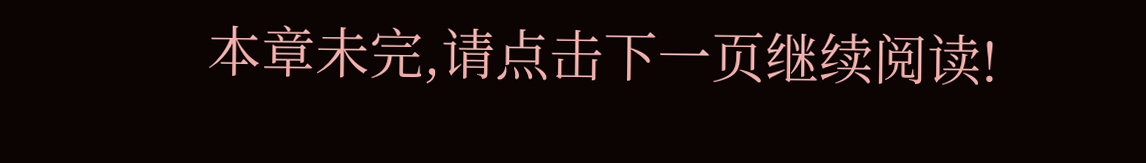本章未完,请点击下一页继续阅读!